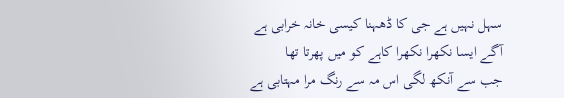سہل نہیں ہے جی کا ڈھہنا کیسی خانہ خرابی ہے
آگے ایسا نکھرا نکھرا کاہے کو میں پھرتا تھا
جب سے آنکھ لگی اس مہ سے رنگ مرا مہتابی ہے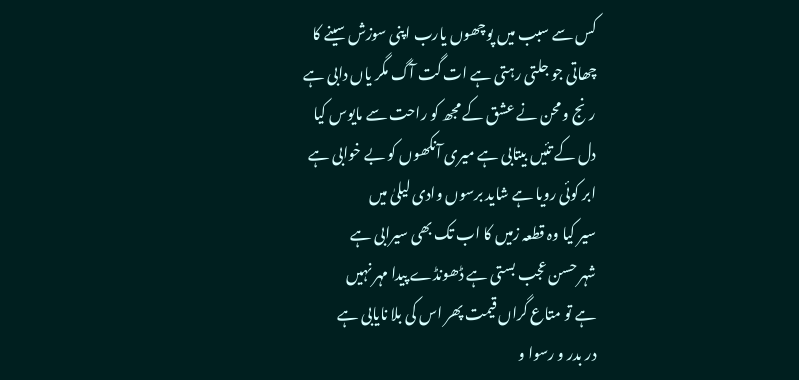کس سے سبب میں پوچھوں یارب اپنی سوزش سینے کا
چھاتی جو جلتی رہتی ہے ات گت آگ مگر یاں دابی ہے
رنج و محن نے عشق کے مجھ کو راحت سے مایوس کیا
دل کے تئیں بیتابی ہے میری آنکھوں کو بے خوابی ہے
ابر کوئی رویا ہے شاید برسوں وادی لیلیٰ میں
سیر کیا وہ قطعہ زمیں کا اب تک بھی سیرابی ہے
شہر حسن عجب بستی ہے ڈھونڈے پیدا مہر نہیں
ہے تو متاع گراں قیمت پھر اس کی بلا نایابی ہے
در بدر و رسوا و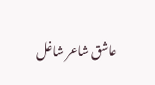عاشق شاعر شاغل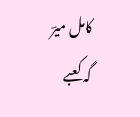کامل میرؔ
گہ کعبے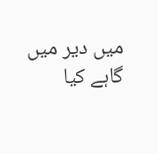میں دیر میں گاہے کیا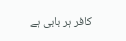کافر ہر بابی ہے